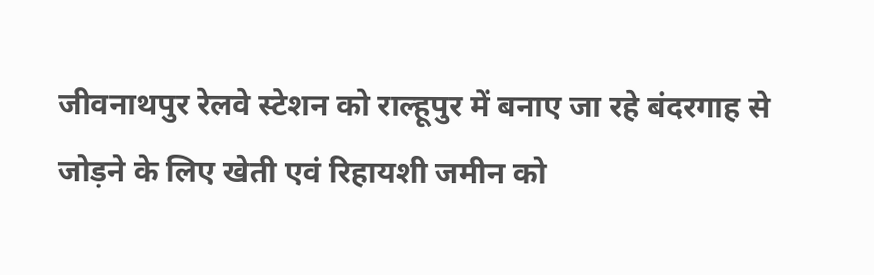जीवनाथपुर रेलवे स्टेशन को राल्हूपुर में बनाए जा रहे बंदरगाह से जोड़ने के लिए खेती एवं रिहायशी जमीन को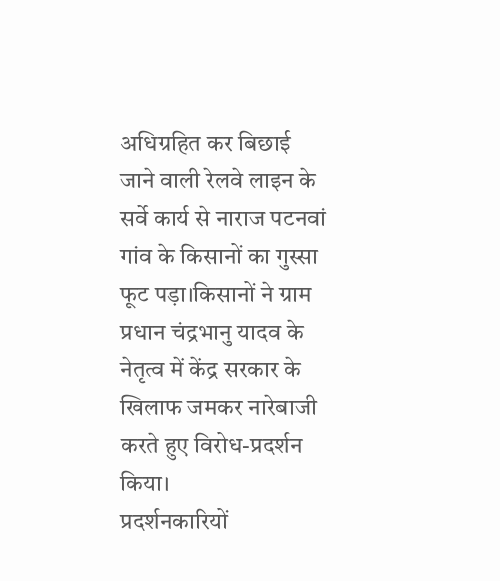अधिग्रहित कर बिछाई जाने वाली रेलवे लाइन के सर्वे कार्य से नाराज पटनवां गांव के किसानों का गुस्सा फूट पड़ा।किसानों ने ग्राम प्रधान चंद्रभानु यादव के नेतृत्व में केंद्र सरकार के खिलाफ जमकर नारेबाजी करते हुए विरोध-प्रदर्शन किया।
प्रदर्शनकारियों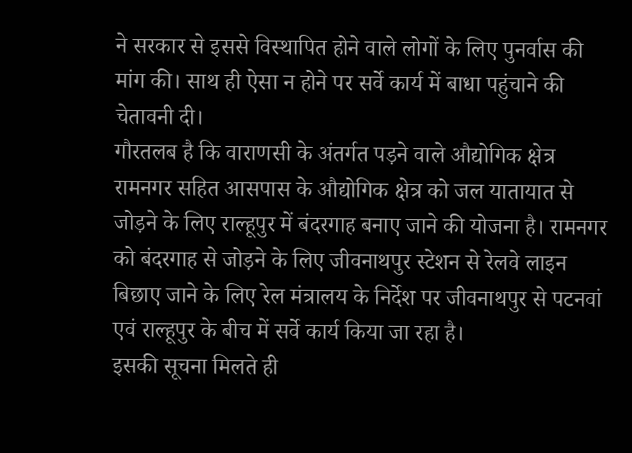ने सरकार से इससे विस्थापित होने वाले लोगों के लिए पुनर्वास की मांग की। साथ ही ऐसा न होने पर सर्वे कार्य में बाधा पहुंचाने की चेतावनी दी।
गौरतलब है कि वाराणसी के अंतर्गत पड़ने वाले औद्योगिक क्षेत्र रामनगर सहित आसपास के औद्योगिक क्षेत्र को जल यातायात से जोड़ने के लिए राल्हूपुर में बंदरगाह बनाए जाने की योजना है। रामनगर को बंदरगाह से जोड़ने के लिए जीवनाथपुर स्टेशन से रेलवे लाइन बिछाए जाने के लिए रेल मंत्रालय के निर्देश पर जीवनाथपुर से पटनवां एवं राल्हूपुर के बीच में सर्वे कार्य किया जा रहा है।
इसकी सूचना मिलते ही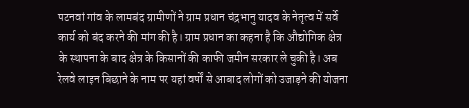पटनवां गांव के लामबंद ग्रामीणों ने ग्राम प्रधान चंद्रभानु यादव के नेतृत्व में सर्वे कार्य को बंद करने की मांग की है। ग्राम प्रधान का कहना है कि औद्योगिक क्षेत्र के स्थापना के बाद क्षेत्र के किसानों की काफी जमीन सरकार ले चुकी है। अब रेलवे लाइन बिछाने के नाम पर यहां वर्षों से आबाद लोगों को उजाड़ने की योजना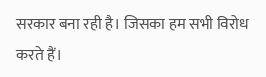सरकार बना रही है। जिसका हम सभी विरोध करते हैं।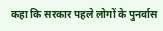कहा कि सरकार पहले लोगों के पुनर्वास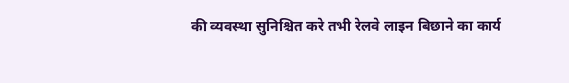की व्यवस्था सुनिश्चित करे तभी रेलवे लाइन बिछाने का कार्य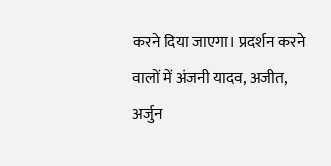करने दिया जाएगा। प्रदर्शन करने वालों में अंजनी यादव, अजीत, अर्जुन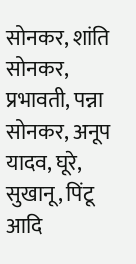सोनकर, शांति सोनकर, प्रभावती, पन्ना सोनकर, अनूप यादव, घूरे, सुखानू, पिंटू आदि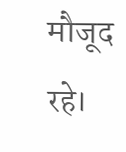मौजूद रहे।